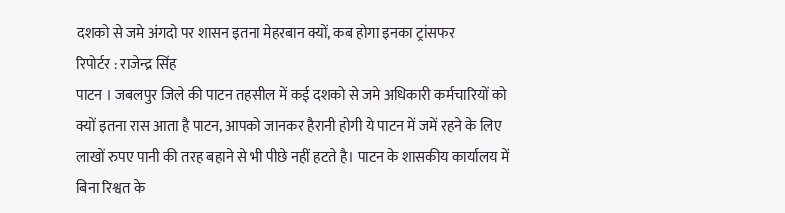दशको से जमे अंगदो पर शासन इतना मेहरबान क्यों, कब होगा इनका ट्रांसफर
रिपोर्टर : राजेन्द्र सिंह
पाटन । जबलपुर जिले की पाटन तहसील में कई दशको से जमे अधिकारी कर्मचारियों को क्यों इतना रास आता है पाटन, आपको जानकर हैरानी होगी ये पाटन में जमें रहने के लिए लाखों रुपए पानी की तरह बहाने से भी पीछे नहीं हटते है। पाटन के शासकीय कार्यालय में बिना रिश्वत के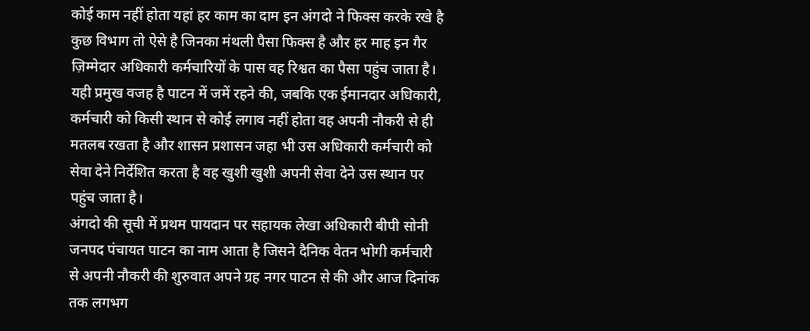कोई काम नहीं होता यहां हर काम का दाम इन अंगदो ने फिक्स करके रखे है कुछ विभाग तो ऐसे है जिनका मंथली पैसा फिक्स है और हर माह इन गैर ज़िम्मेदार अधिकारी कर्मचारियों के पास वह रिश्वत का पैसा पहुंच जाता है। यही प्रमुख वजह है पाटन में जमें रहने की, जबकि एक ईमानदार अधिकारी, कर्मचारी को किसी स्थान से कोई लगाव नहीं होता वह अपनी नौकरी से ही मतलब रखता है और शासन प्रशासन जहा भी उस अधिकारी कर्मचारी को सेवा देने निर्देशित करता है वह खुशी खुशी अपनी सेवा देने उस स्थान पर पहुंच जाता है।
अंगदो की सूची में प्रथम पायदान पर सहायक लेखा अधिकारी बीपी सोनी जनपद पंचायत पाटन का नाम आता है जिसने दैनिक वेतन भोगी कर्मचारी से अपनी नौकरी की शुरुवात अपने ग्रह नगर पाटन से की और आज दिनांक तक लगभग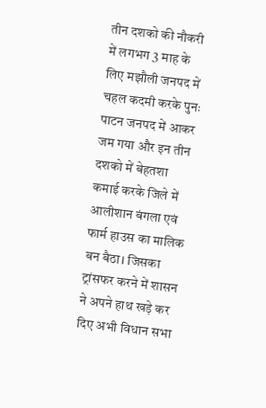तीन दशको की नौकरी में लगभग 3 माह के लिए मझौली जनपद में चहल कदमी करके पुनः पाटन जनपद में आकर जम गया और इन तीन दशको में बेहतशा कमाई करके जिले में आलीशान बंगला एवं फार्म हाउस का मालिक बन बैठा। जिसका ट्रांसफर करने में शासन ने अपने हाथ खड़े कर दिए अभी विधान सभा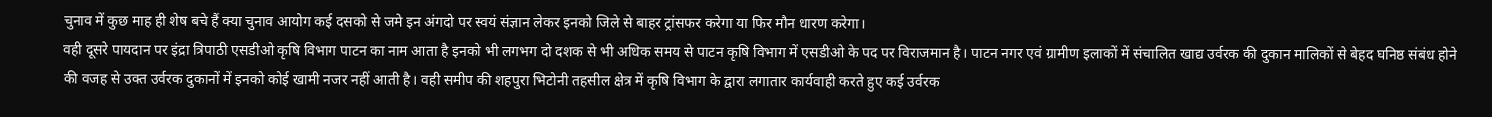चुनाव में कुछ माह ही शेष बचे हैं क्या चुनाव आयोग कई दसको से जमे इन अंगदो पर स्वयं संज्ञान लेकर इनको जिले से बाहर ट्रांसफर करेगा या फिर मौन धारण करेगा।
वही दूसरे पायदान पर इंद्रा त्रिपाठी एसडीओ कृषि विभाग पाटन का नाम आता है इनको भी लगभग दो दशक से भी अधिक समय से पाटन कृषि विभाग में एसडीओ के पद पर विराजमान है। पाटन नगर एवं ग्रामीण इलाकों में संचालित खाद्य उर्वरक की दुकान मालिकों से बेहद घनिष्ठ संबंध होने की वजह से उक्त उर्वरक दुकानों में इनको कोई खामी नजर नहीं आती है। वही समीप की शहपुरा भिटोनी तहसील क्षेत्र में कृषि विभाग के द्वारा लगातार कार्यवाही करते हुए कई उर्वरक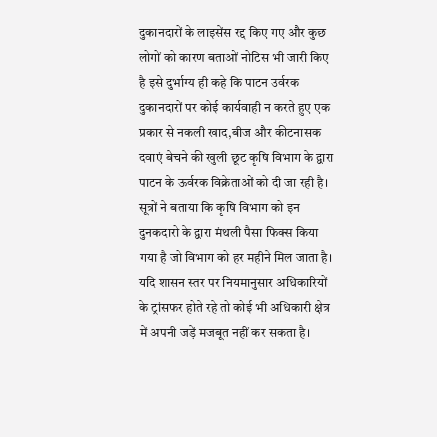दुकानदारों के लाइसेंस रद्द किए गए और कुछ लोगों को कारण बताओं नोटिस भी जारी किए है इसे दुर्भाग्य ही कहे कि पाटन उर्वरक दुकानदारों पर कोई कार्यवाही न करते हुए एक प्रकार से नकली खाद,बीज और कीटनासक दवाएं बेचने की खुली छूट कृषि विभाग के द्वारा पाटन के ऊर्वरक विक्रेताओं को दी जा रही है। सूत्रों ने बताया कि कृषि विभाग को इन दुनकदारो के द्वारा मंथली पैसा फिक्स किया गया है जो विभाग को हर महीने मिल जाता है। यदि शासन स्तर पर नियमानुसार अधिकारियों के ट्रांसफर होते रहे तो कोई भी अधिकारी क्षेत्र में अपनी जड़ें मजबूत नहीं कर सकता है।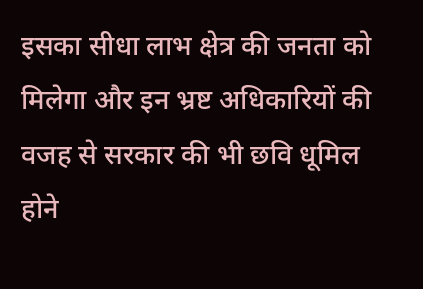इसका सीधा लाभ क्षेत्र की जनता को मिलेगा और इन भ्रष्ट अधिकारियों की वजह से सरकार की भी छवि धूमिल होने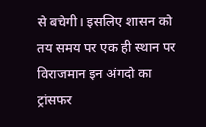से बचेगी। इसलिए शासन को तय समय पर एक ही स्थान पर विराजमान इन अंगदो का ट्रांसफर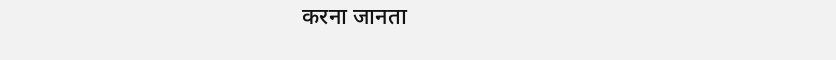करना जानता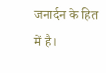जनार्दन के हित में है।